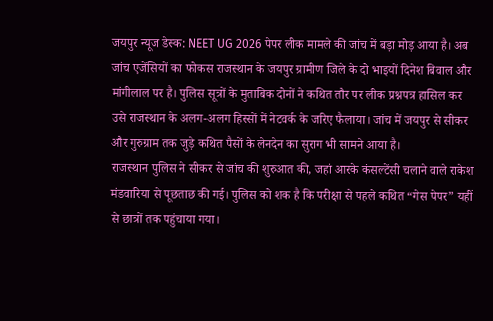जयपुर न्यूज डेस्क: NEET UG 2026 पेपर लीक मामले की जांच में बड़ा मोड़ आया है। अब जांच एजेंसियों का फोकस राजस्थान के जयपुर ग्रामीण जिले के दो भाइयों दिनेश बिवाल और मांगीलाल पर है। पुलिस सूत्रों के मुताबिक दोनों ने कथित तौर पर लीक प्रश्नपत्र हासिल कर उसे राजस्थान के अलग-अलग हिस्सों में नेटवर्क के जरिए फैलाया। जांच में जयपुर से सीकर और गुरुग्राम तक जुड़े कथित पैसों के लेनदेन का सुराग भी सामने आया है।
राजस्थान पुलिस ने सीकर से जांच की शुरुआत की, जहां आरके कंसल्टेंसी चलाने वाले राकेश मंडवारिया से पूछताछ की गई। पुलिस को शक है कि परीक्षा से पहले कथित “गेस पेपर” यहीं से छात्रों तक पहुंचाया गया।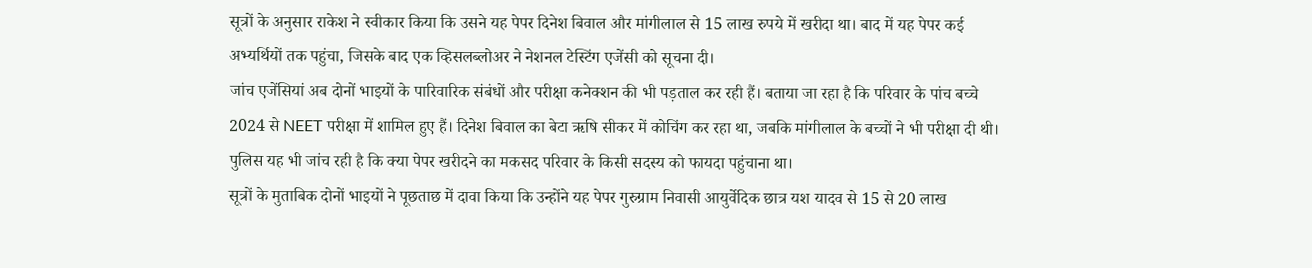सूत्रों के अनुसार राकेश ने स्वीकार किया कि उसने यह पेपर दिनेश बिवाल और मांगीलाल से 15 लाख रुपये में खरीदा था। बाद में यह पेपर कई अभ्यर्थियों तक पहुंचा, जिसके बाद एक व्हिसलब्लोअर ने नेशनल टेस्टिंग एजेंसी को सूचना दी।
जांच एजेंसियां अब दोनों भाइयों के पारिवारिक संबंधों और परीक्षा कनेक्शन की भी पड़ताल कर रही हैं। बताया जा रहा है कि परिवार के पांच बच्चे 2024 से NEET परीक्षा में शामिल हुए हैं। दिनेश बिवाल का बेटा ऋषि सीकर में कोचिंग कर रहा था, जबकि मांगीलाल के बच्चों ने भी परीक्षा दी थी। पुलिस यह भी जांच रही है कि क्या पेपर खरीदने का मकसद परिवार के किसी सदस्य को फायदा पहुंचाना था।
सूत्रों के मुताबिक दोनों भाइयों ने पूछताछ में दावा किया कि उन्होंने यह पेपर गुरुग्राम निवासी आयुर्वेदिक छात्र यश यादव से 15 से 20 लाख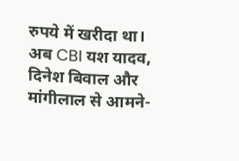रुपये में खरीदा था। अब CBI यश यादव, दिनेश बिवाल और मांगीलाल से आमने-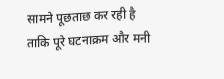सामने पूछताछ कर रही है ताकि पूरे घटनाक्रम और मनी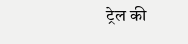ट्रेल की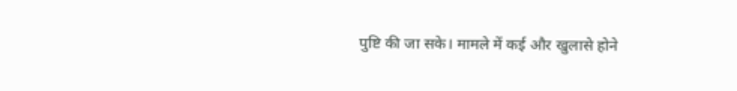पुष्टि की जा सके। मामले में कई और खुलासे होने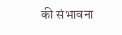की संभावना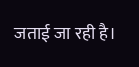जताई जा रही है।